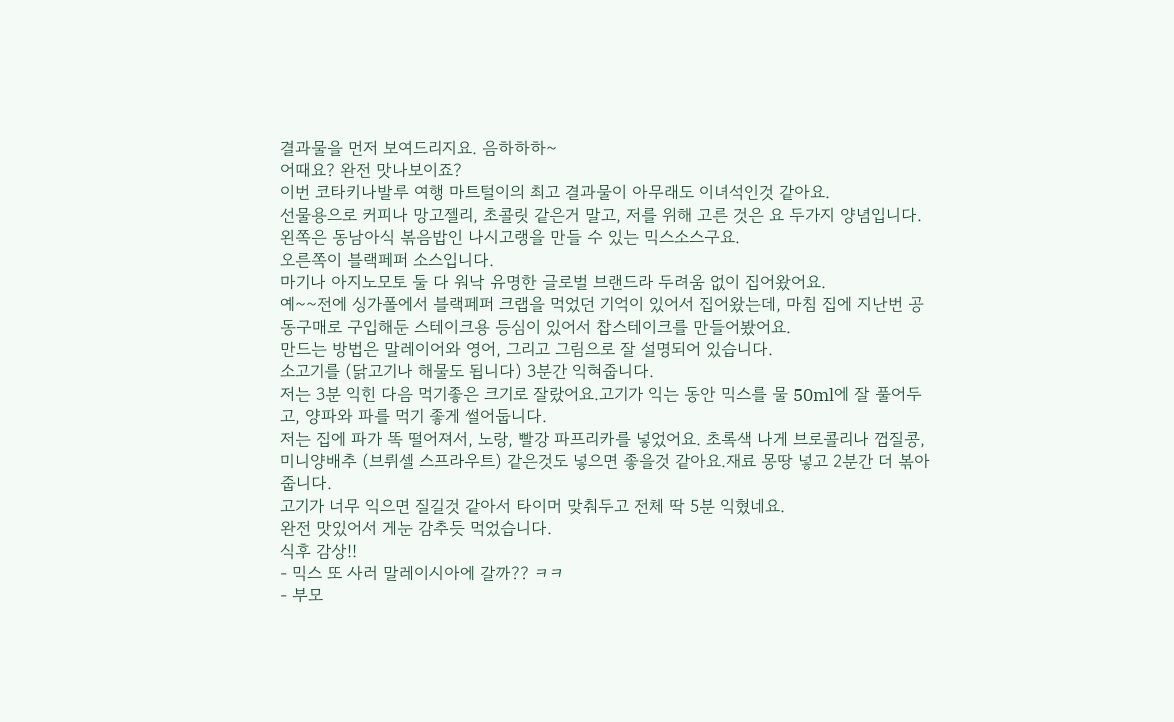결과물을 먼저 보여드리지요. 음하하하~
어때요? 완전 맛나보이죠?
이번 코타키나발루 여행 마트털이의 최고 결과물이 아무래도 이녀석인것 같아요.
선물용으로 커피나 망고젤리, 초콜릿 같은거 말고, 저를 위해 고른 것은 요 두가지 양념입니다.
왼쪽은 동남아식 볶음밥인 나시고랭을 만들 수 있는 믹스소스구요.
오른쪽이 블랙페퍼 소스입니다.
마기나 아지노모토 둘 다 워낙 유명한 글로벌 브랜드라 두려움 없이 집어왔어요.
예~~전에 싱가폴에서 블랙페퍼 크랩을 먹었던 기억이 있어서 집어왔는데, 마침 집에 지난번 공동구매로 구입해둔 스테이크용 등심이 있어서 찹스테이크를 만들어봤어요.
만드는 방법은 말레이어와 영어, 그리고 그림으로 잘 설명되어 있습니다.
소고기를 (닭고기나 해물도 됩니다) 3분간 익혀줍니다.
저는 3분 익힌 다음 먹기좋은 크기로 잘랐어요.고기가 익는 동안 믹스를 물 50ml에 잘 풀어두고, 양파와 파를 먹기 좋게 썰어둡니다.
저는 집에 파가 똑 떨어져서, 노랑, 빨강 파프리카를 넣었어요. 초록색 나게 브로콜리나 껍질콩, 미니양배추 (브뤼셀 스프라우트) 같은것도 넣으면 좋을것 같아요.재료 몽땅 넣고 2분간 더 볶아줍니다.
고기가 너무 익으면 질길것 같아서 타이머 맞춰두고 전체 딱 5분 익혔네요.
완전 맛있어서 게눈 감추듯 먹었습니다.
식후 감상!!
- 믹스 또 사러 말레이시아에 갈까?? ㅋㅋ
- 부모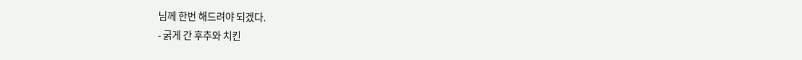님께 한번 해드려야 되겠다.
- 굵게 간 후추와 치킨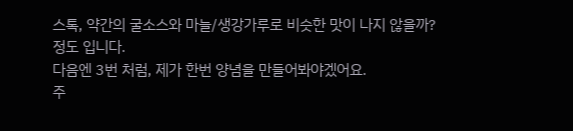스톡, 약간의 굴소스와 마늘/생강가루로 비슷한 맛이 나지 않을까?
정도 입니다.
다음엔 3번 처럼, 제가 한번 양념을 만들어봐야겠어요.
주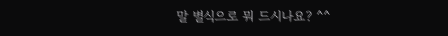말 별식으로 뭐 드시나요? ^^